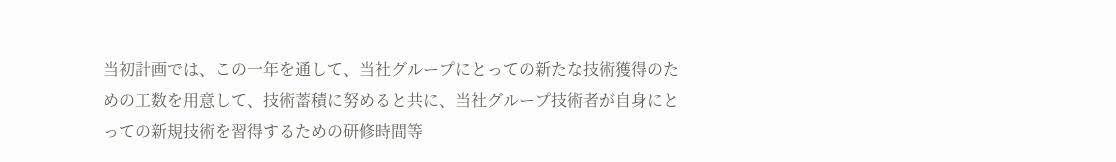当初計画では、この一年を通して、当社グループにとっての新たな技術獲得のための工数を用意して、技術蓄積に努めると共に、当社グループ技術者が自身にとっての新規技術を習得するための研修時間等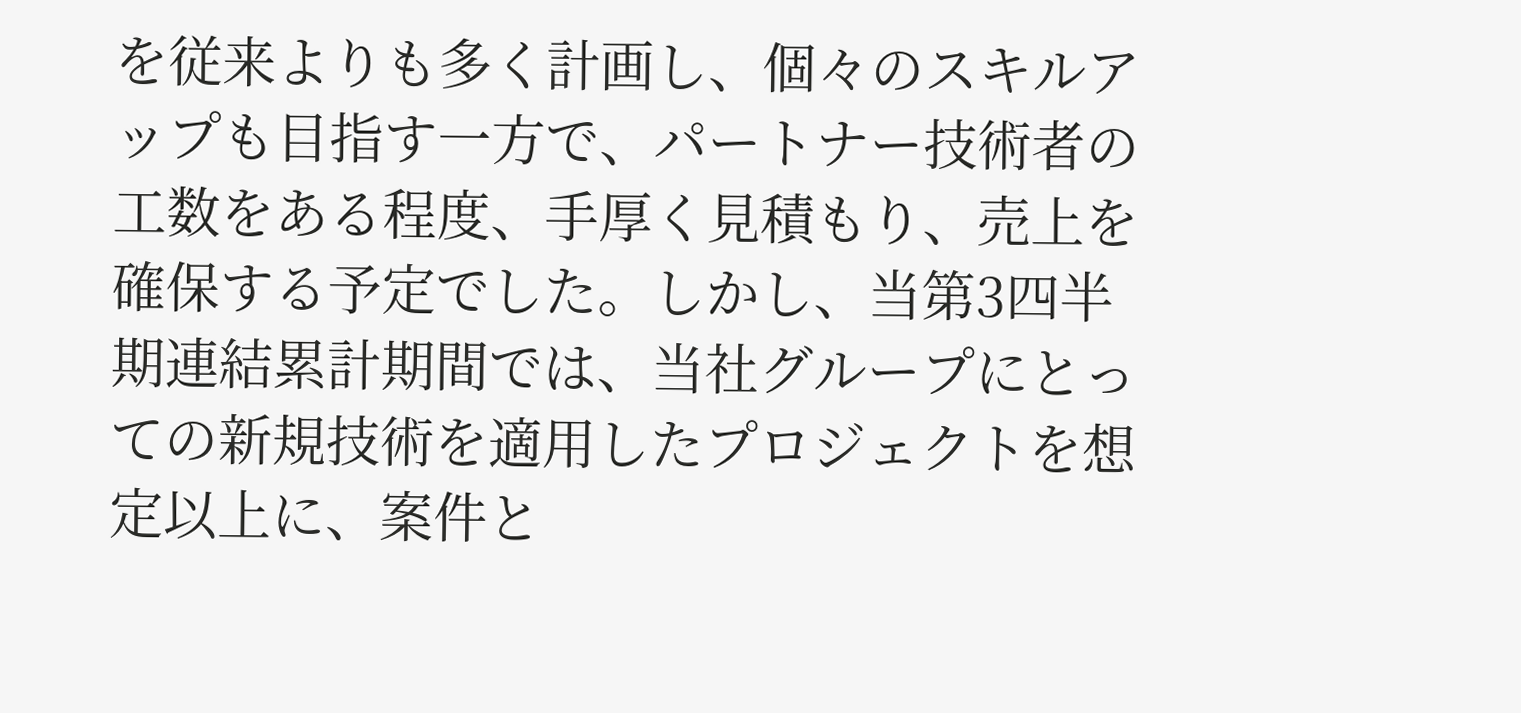を従来よりも多く計画し、個々のスキルアップも目指す一方で、パートナー技術者の工数をある程度、手厚く見積もり、売上を確保する予定でした。しかし、当第3四半期連結累計期間では、当社グループにとっての新規技術を適用したプロジェクトを想定以上に、案件と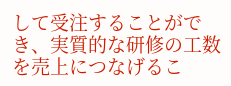して受注することができ、実質的な研修の工数を売上につなげるこ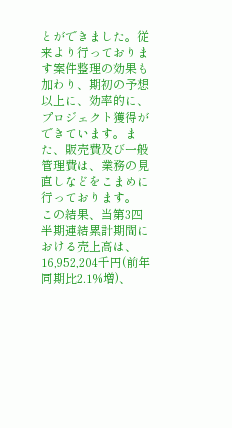とができました。従来より行っております案件整理の効果も加わり、期初の予想以上に、効率的に、プロジェクト獲得ができています。また、販売費及び一般管理費は、業務の見直しなどをこまめに行っております。
この結果、当第3四半期連結累計期間における売上高は、16,952,204千円(前年同期比2.1%増)、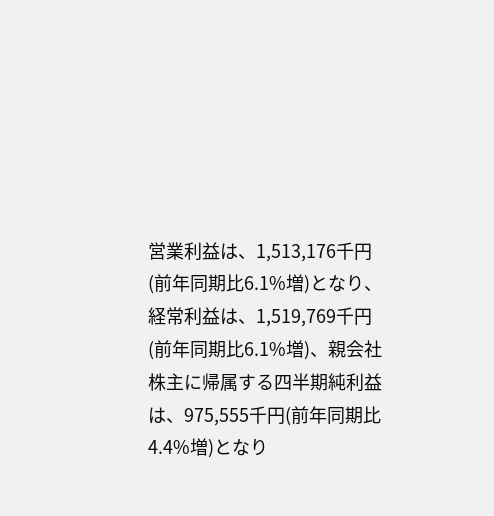営業利益は、1,513,176千円(前年同期比6.1%増)となり、経常利益は、1,519,769千円(前年同期比6.1%増)、親会社株主に帰属する四半期純利益は、975,555千円(前年同期比4.4%増)となり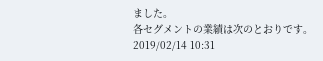ました。
各セグメントの業績は次のとおりです。
2019/02/14 10:31